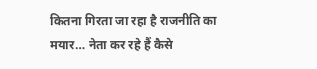कितना गिरता जा रहा है राजनीति का मयार… नेता कर रहे हैं कैसे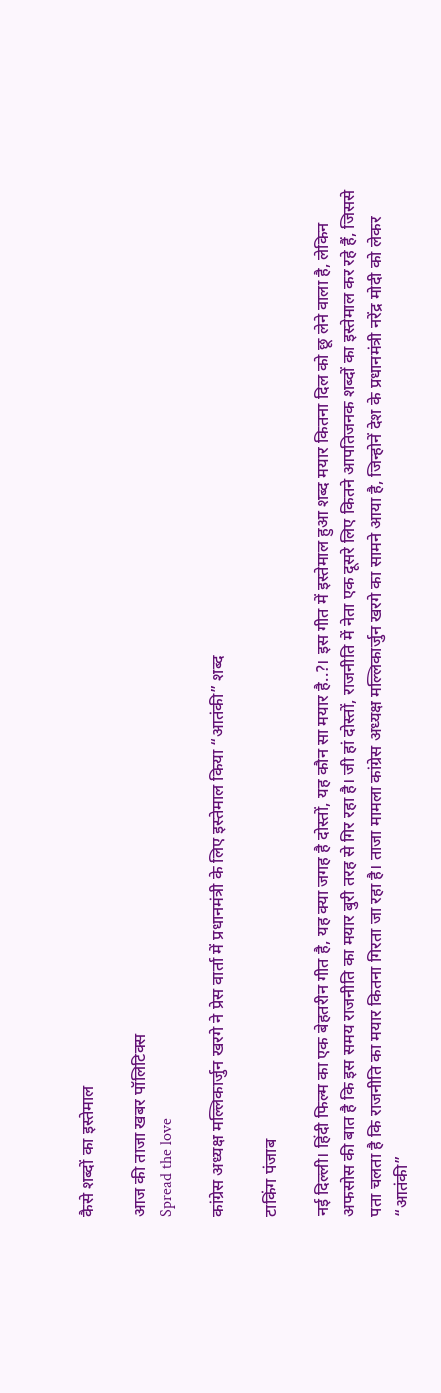कैसे शब्दों का इस्तेमाल

आज की ताजा खबर पॉलिटिक्स
Spread the love

कांग्रेस अध्यक्ष मल्लिकार्जुन खरगे ने प्रेस वार्ता में प्रधानमंत्री के लिए इस्तेमाल किया “आतंकी” शब्द

टाकिंग पंजाब

नई दिल्ली। हिंदी फिल्म का एक बेहतरीन गीत है, यह क्या जगह है दोस्तों, यह कौन सा मयार है..?। इस गीत में इस्तेमाल हुआ शब्द मयार कितना दिल को छू लेने वाला है, लेकिन अफसोस की बात है कि इस समय राजनीति का मयार बुरी तरह से गिर रहा है। जी हां दोस्तों, राजनीति में नेता एक दूसरे लिए कितने आपतिजनक शब्दों का इस्तेमाल कर रहे हैं, जिससे पता चलता है कि राजनीति का मयार कितना गिरता जा रहा है। ताजा मामला कांग्रेस अध्यक्ष मल्लिकार्जुन खरगे का सामने आया है, जिन्होनें देश के प्रधानमंत्री नरेंद्र मोदी को लेकर “आतंकी”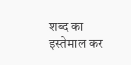शब्द का इस्तेमाल कर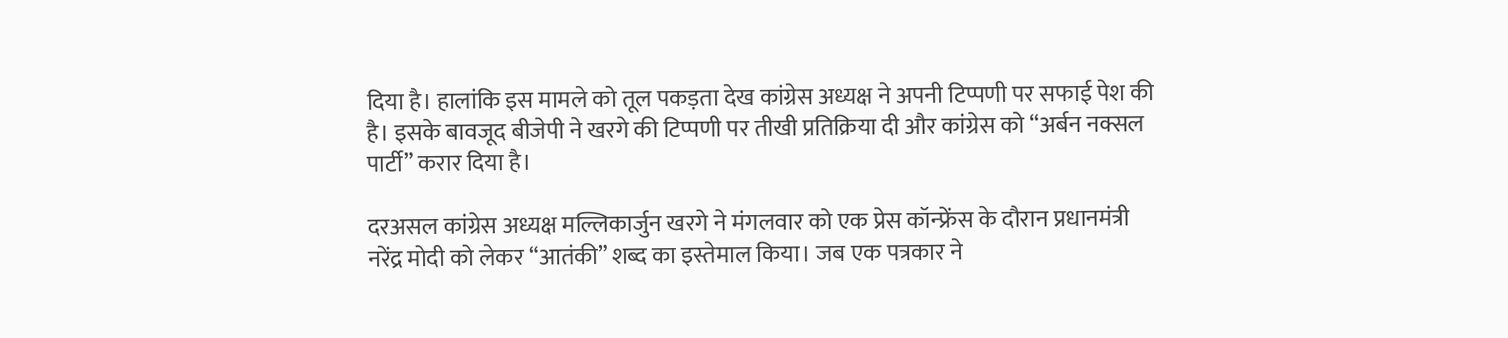दिया है। हालांकि इस मामले को तूल पकड़ता देख कांग्रेस अध्यक्ष ने अपनी टिप्पणी पर सफाई पेश की है। इसके बावजूद बीजेपी ने खरगे की टिप्पणी पर तीखी प्रतिक्रिया दी और कांग्रेस को “अर्बन नक्सल पार्टी” करार दिया है।

दरअसल कांग्रेस अध्यक्ष मल्लिकार्जुन खरगे ने मंगलवार को एक प्रेस कॉन्फ्रेंस के दौरान प्रधानमंत्री नरेंद्र मोदी को लेकर “आतंकी” शब्द का इस्तेमाल किया। जब एक पत्रकार ने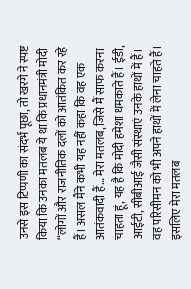उनसे इस टिप्पणी का संदर्भ पूछा, तो खरगे ने स्पष्ट किया कि उनका मतलब ये था कि प्रधानमंत्री मोदी “लोगों और राजनीतिक दलों को आतंकित कर रहे हैं। असल मैंने कभी यह नहीं कहा कि वह एक आतंकवादी हैं… मेरा मतलब, जिसे मैं साफ करना चाहता हूं, यह है कि मोदी हमेशा धमकाते हैं। ईडी, आईटी, सीबीआई जैसी संस्थाएं उनके हाथों में हैं। वह परिसीमन को भी अपने हाथों में लेना चाहते हैं। इसलिए मेरा मतलब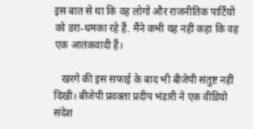इस बात से था कि वह लोगों और राजनीतिक पार्टियों को डरा-धमका रहे हैं. मैंने कभी यह नहीं कहा कि वह एक आतंकवादी हैं।

   खरगे की इस सफाई के बाद भी बीजेपी संतुष्ट नहीं दिखी। बीजेपी प्रवक्ता प्रदीप भंडारी ने एक वीडियो संदेश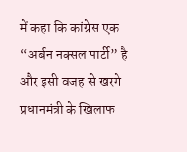में कहा कि कांग्रेस एक “अर्बन नक्सल पार्टी” है और इसी वजह से खरगे प्रधानमंत्री के खिलाफ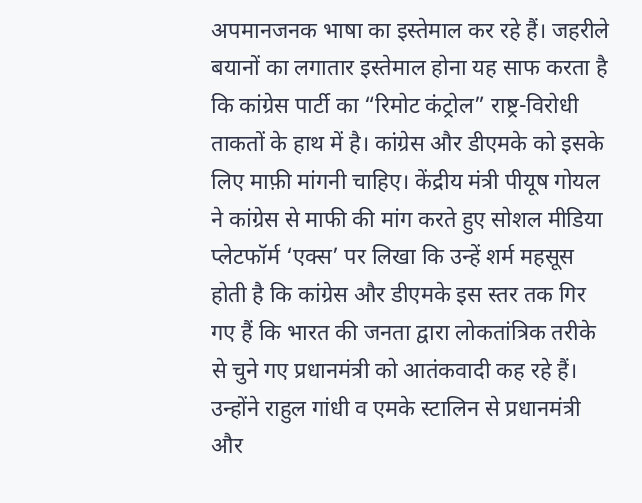अपमानजनक भाषा का इस्तेमाल कर रहे हैं। जहरीले बयानों का लगातार इस्तेमाल होना यह साफ करता है कि कांग्रेस पार्टी का “रिमोट कंट्रोल” राष्ट्र-विरोधी ताकतों के हाथ में है। कांग्रेस और डीएमके को इसके लिए माफ़ी मांगनी चाहिए। केंद्रीय मंत्री पीयूष गोयल ने कांग्रेस से माफी की मांग करते हुए सोशल मीडिया प्लेटफॉर्म ‘एक्स’ पर लिखा कि उन्हें शर्म महसूस होती है कि कांग्रेस और डीएमके इस स्तर तक गिर गए हैं कि भारत की जनता द्वारा लोकतांत्रिक तरीके से चुने गए प्रधानमंत्री को आतंकवादी कह रहे हैं। उन्होंने राहुल गांधी व एमके स्टालिन से प्रधानमंत्री और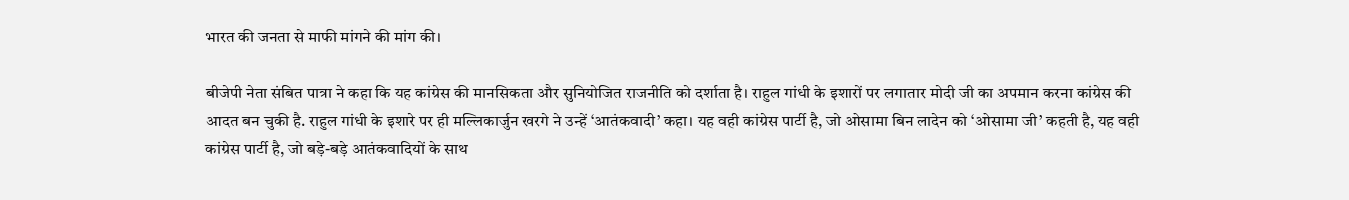भारत की जनता से माफी मांगने की मांग की।

बीजेपी नेता संबित पात्रा ने कहा कि यह कांग्रेस की मानसिकता और सुनियोजित राजनीति को दर्शाता है। राहुल गांधी के इशारों पर लगातार मोदी जी का अपमान करना कांग्रेस की आदत बन चुकी है. राहुल गांधी के इशारे पर ही मल्लिकार्जुन खरगे ने उन्हें ‘आतंकवादी’ कहा। यह वही कांग्रेस पार्टी है, जो ओसामा बिन लादेन को ‘ओसामा जी’ कहती है, यह वही कांग्रेस पार्टी है, जो बड़े-बड़े आतंकवादियों के साथ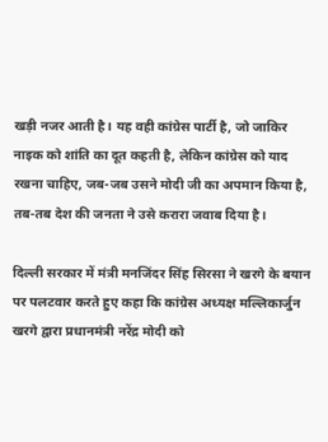खड़ी नजर आती है। यह वही कांग्रेस पार्टी है, जो जाकिर नाइक को शांति का दूत कहती है, लेकिन कांग्रेस को याद रखना चाहिए, जब-जब उसने मोदी जी का अपमान किया है, तब-तब देश की जनता ने उसे करारा जवाब दिया है।

दिल्ली सरकार में मंत्री मनजिंदर सिंह सिरसा ने खरगे के बयान पर पलटवार करते हुए कहा कि कांग्रेस अध्यक्ष मल्लिकार्जुन खरगे द्वारा प्रधानमंत्री नरेंद्र मोदी को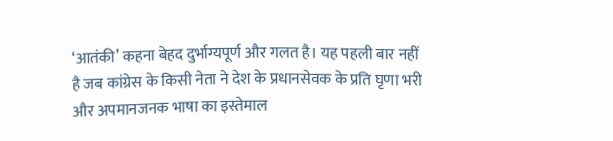‘आतंकी’ कहना बेहद दुर्भाग्यपूर्ण और गलत है। यह पहली बार नहीं है जब कांग्रेस के किसी नेता ने देश के प्रधानसेवक के प्रति घृणा भरी और अपमानजनक भाषा का इस्तेमाल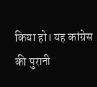किया हो। यह कांग्रेस की पुरानी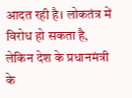आदत रही है। लोकतंत्र में विरोध हो सकता है, लेकिन देश के प्रधानमंत्री के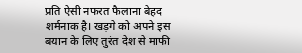प्रति ऐसी नफरत फैलाना बेहद शर्मनाक है। खड़गे को अपने इस बयान के लिए तुरंत देश से माफी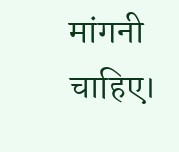मांगनी चाहिए।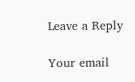Leave a Reply

Your email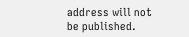address will not be published.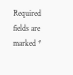Required fields are marked *